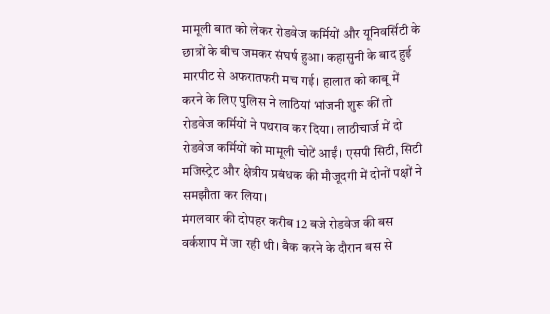मामूली बात को लेकर रोडवेज कर्मियों और यूनिवर्सिटी के छात्रों के बीच जमकर संघर्ष हुआ। कहासुनी के बाद हुई मारपीट से अफरातफरी मच गई। हालात को काबू में करने के लिए पुलिस ने लाठियां भांजनी शुरू कीं तो रोडवेज कर्मियों ने पथराव कर दिया। लाठीचार्ज में दो रोडवेज कर्मियों को मामूली चोटें आईं। एसपी सिटी, सिटी मजिस्ट्रेट और क्षेत्रीय प्रबंधक की मौजूदगी में दोनों पक्षों ने समझौता कर लिया।
मंगलवार की दोपहर करीब 12 बजे रोडवेज की बस वर्कशाप में जा रही थी। बैक करने के दौरान बस से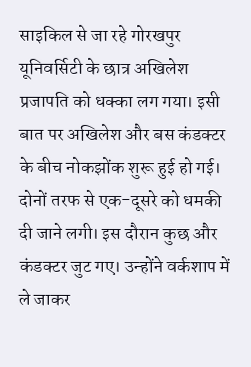साइकिल से जा रहे गोरखपुर यूनिवर्सिटी के छात्र अखिलेश प्रजापति को धक्का लग गया। इसी बात पर अखिलेश और बस कंडक्टर के बीच नोकझोंक शुरू हुई हो गई। दोनों तरफ से एक-दूसरे को धमकी दी जाने लगी। इस दौरान कुछ और कंडक्टर जुट गए। उन्होंने वर्कशाप में ले जाकर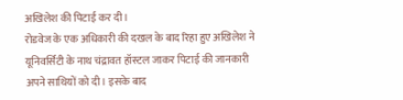अखिलेश की पिटाई कर दी।
रोडवेज के एक अधिकारी की दखल के बाद रिहा हुए अखिलेश ने यूनिवर्सिटी के नाथ चंद्रावत हॉस्टल जाकर पिटाई की जानकारी अपने साथियों को दी। इसके बाद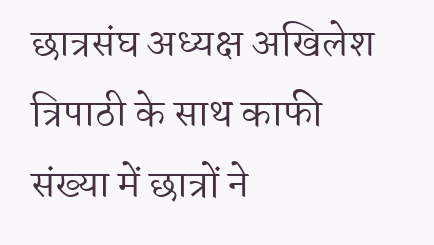छात्रसंघ अध्यक्ष अखिलेश त्रिपाठी के साथ काफी संख्या में छात्रों ने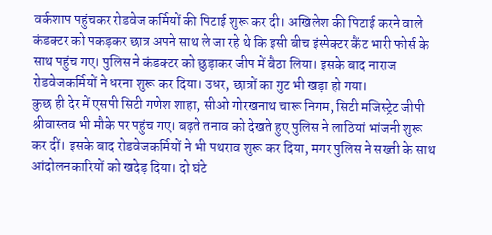वर्कशाप पहुंचकर रोडवेज कर्मियों की पिटाई शुरू कर दी। अखिलेश की पिटाई करने वाले कंडक्टर को पकड़कर छात्र अपने साथ ले जा रहे थे कि इसी बीच इंस्पेक्टर कैंट भारी फोर्स के साथ पहुंच गए। पुलिस ने कंडक्टर को छुड़ाकर जीप में बैठा लिया। इसके बाद नाराज रोडवेजकर्मियों ने धरना शुरू कर दिया। उधर, छात्रों का गुट भी खड़ा हो गया।
कुछ ही देर में एसपी सिटी गणेश शाहा, सीओ गोरखनाथ चारू निगम, सिटी मजिस्ट्रेट जीपी श्रीवास्तव भी मौके पर पहुंच गए। बढ़ते तनाव को देखते हुए पुलिस ने लाठियां भांजनी शुरू कर दीं। इसके बाद रोडवेजकर्मियों ने भी पथराव शुरू कर दिया, मगर पुलिस ने सख्ती के साथ आंदोलनकारियों को खदेड़ दिया। दो घंटे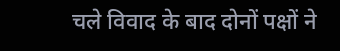चले विवाद के बाद दोनों पक्षों ने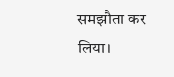समझौता कर लिया।